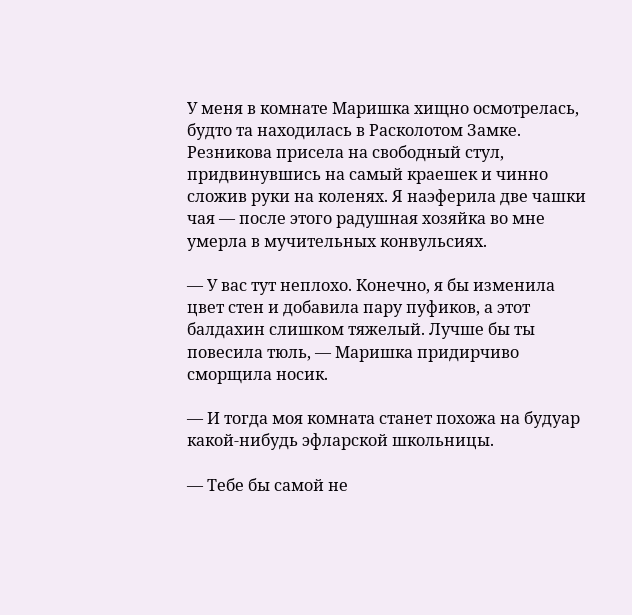У меня в комнате Маришка хищно осмотрелась, будто та находилась в Расколотом Замке. Резникова присела на свободный стул, придвинувшись на самый краешек и чинно сложив руки на коленях. Я наэферила две чашки чая — после этого радушная хозяйка во мне умерла в мучительных конвульсиях.

— У вас тут неплохо. Конечно, я бы изменила цвет стен и добавила пару пуфиков, а этот балдахин слишком тяжелый. Лучше бы ты повесила тюль, — Маришка придирчиво сморщила носик.

— И тогда моя комната станет похожа на будуар какой-нибудь эфларской школьницы.

— Тебе бы самой не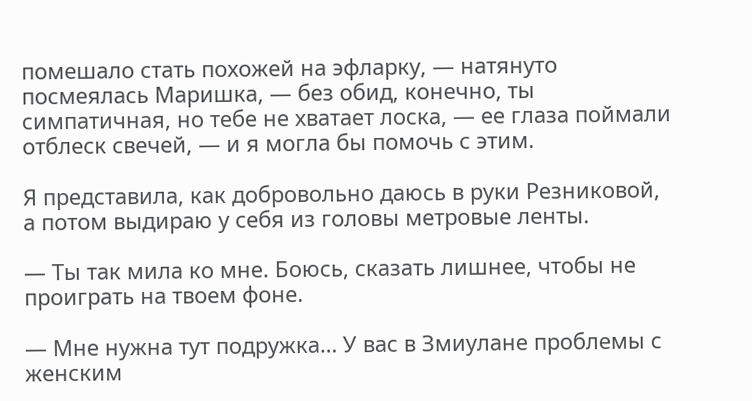помешало стать похожей на эфларку, — натянуто посмеялась Маришка, — без обид, конечно, ты симпатичная, но тебе не хватает лоска, — ее глаза поймали отблеск свечей, — и я могла бы помочь с этим.

Я представила, как добровольно даюсь в руки Резниковой, а потом выдираю у себя из головы метровые ленты.

— Ты так мила ко мне. Боюсь, сказать лишнее, чтобы не проиграть на твоем фоне.

— Мне нужна тут подружка… У вас в Змиулане проблемы с женским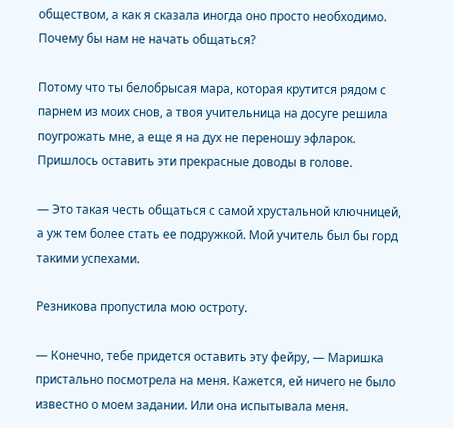обществом, а как я сказала иногда оно просто необходимо. Почему бы нам не начать общаться?

Потому что ты белобрысая мара, которая крутится рядом с парнем из моих снов, а твоя учительница на досуге решила поугрожать мне, а еще я на дух не переношу эфларок. Пришлось оставить эти прекрасные доводы в голове.

— Это такая честь общаться с самой хрустальной ключницей, а уж тем более стать ее подружкой. Мой учитель был бы горд такими успехами.

Резникова пропустила мою остроту.

— Конечно, тебе придется оставить эту фейру, — Маришка пристально посмотрела на меня. Кажется, ей ничего не было известно о моем задании. Или она испытывала меня.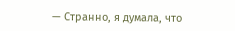— Странно, я думала, что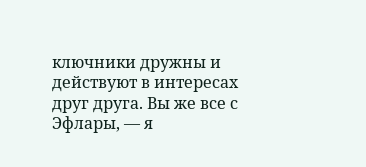ключники дружны и действуют в интересах друг друга. Вы же все с Эфлары, — я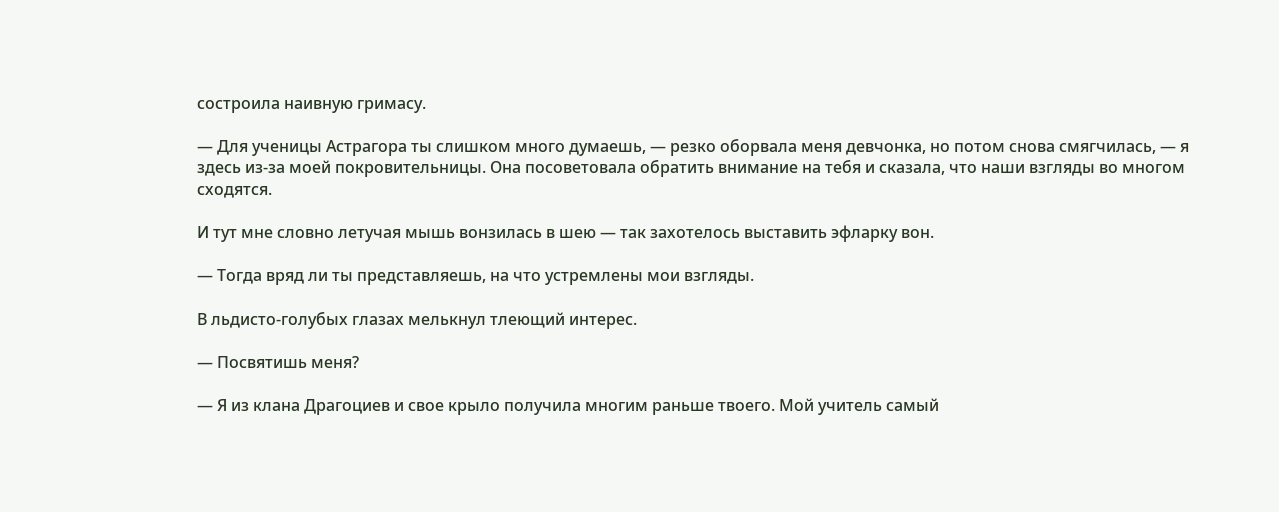состроила наивную гримасу.

— Для ученицы Астрагора ты слишком много думаешь, — резко оборвала меня девчонка, но потом снова смягчилась, — я здесь из-за моей покровительницы. Она посоветовала обратить внимание на тебя и сказала, что наши взгляды во многом сходятся.

И тут мне словно летучая мышь вонзилась в шею — так захотелось выставить эфларку вон.

— Тогда вряд ли ты представляешь, на что устремлены мои взгляды.

В льдисто-голубых глазах мелькнул тлеющий интерес.

— Посвятишь меня?

— Я из клана Драгоциев и свое крыло получила многим раньше твоего. Мой учитель самый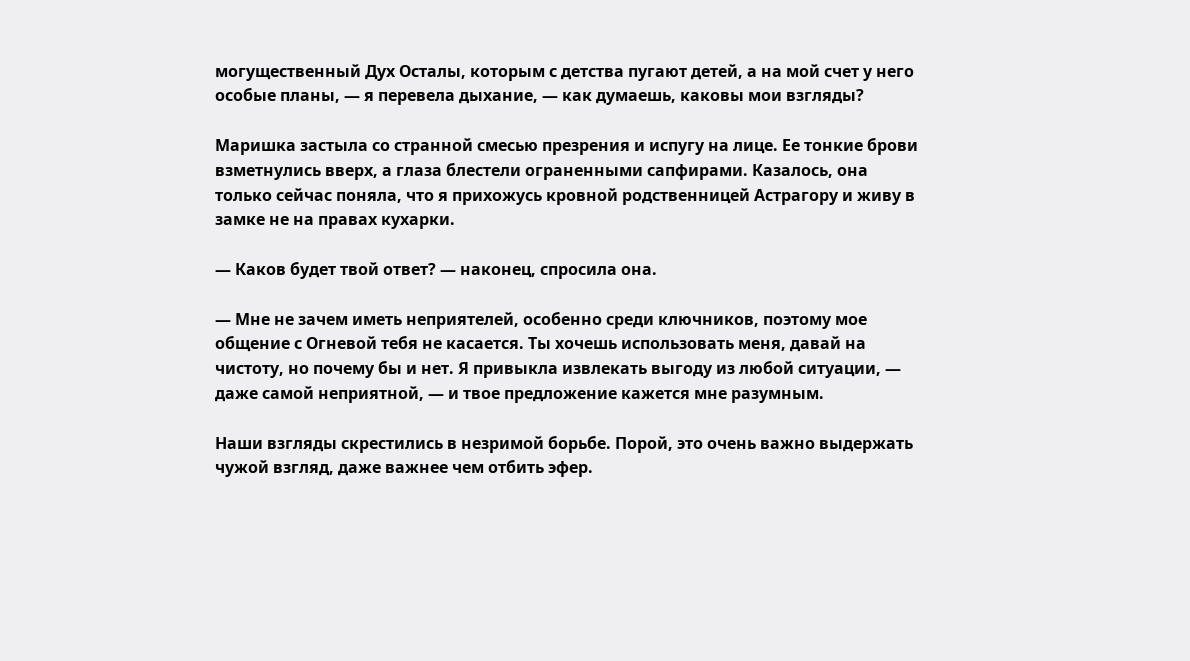могущественный Дух Осталы, которым с детства пугают детей, а на мой счет у него особые планы, — я перевела дыхание, — как думаешь, каковы мои взгляды?

Маришка застыла со странной смесью презрения и испугу на лице. Ее тонкие брови взметнулись вверх, а глаза блестели ограненными сапфирами. Казалось, она только сейчас поняла, что я прихожусь кровной родственницей Астрагору и живу в замке не на правах кухарки.

— Каков будет твой ответ? — наконец, спросила она.

— Мне не зачем иметь неприятелей, особенно среди ключников, поэтому мое общение с Огневой тебя не касается. Ты хочешь использовать меня, давай на чистоту, но почему бы и нет. Я привыкла извлекать выгоду из любой ситуации, — даже самой неприятной, — и твое предложение кажется мне разумным.

Наши взгляды скрестились в незримой борьбе. Порой, это очень важно выдержать чужой взгляд, даже важнее чем отбить эфер.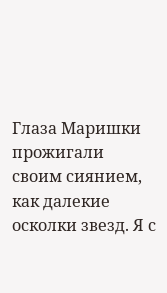Глаза Маришки прожигали своим сиянием, как далекие осколки звезд. Я с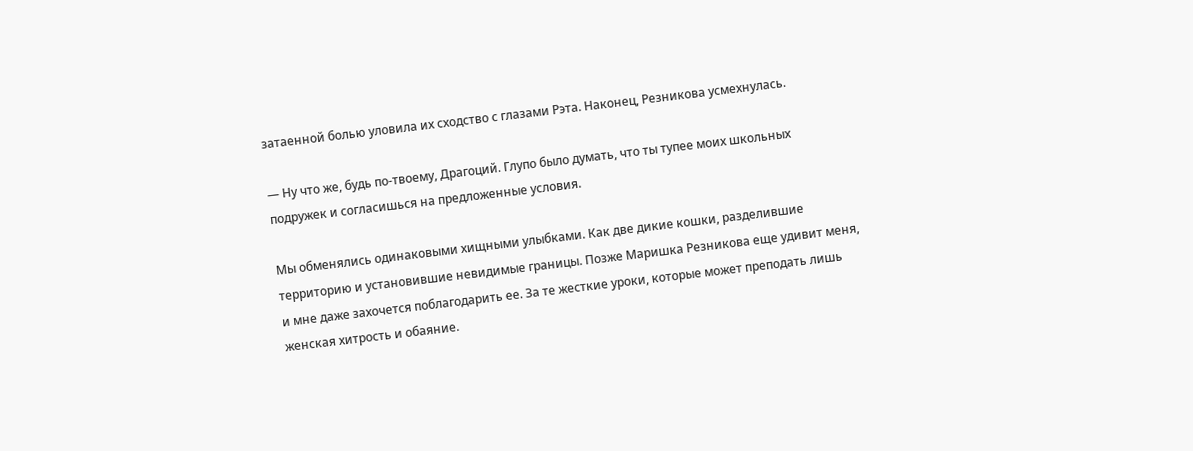затаенной болью уловила их сходство с глазами Рэта. Наконец, Резникова усмехнулась.

— Ну что же, будь по-твоему, Драгоций. Глупо было думать, что ты тупее моих школьных подружек и согласишься на предложенные условия.

Мы обменялись одинаковыми хищными улыбками. Как две дикие кошки, разделившие территорию и установившие невидимые границы. Позже Маришка Резникова еще удивит меня, и мне даже захочется поблагодарить ее. За те жесткие уроки, которые может преподать лишь женская хитрость и обаяние.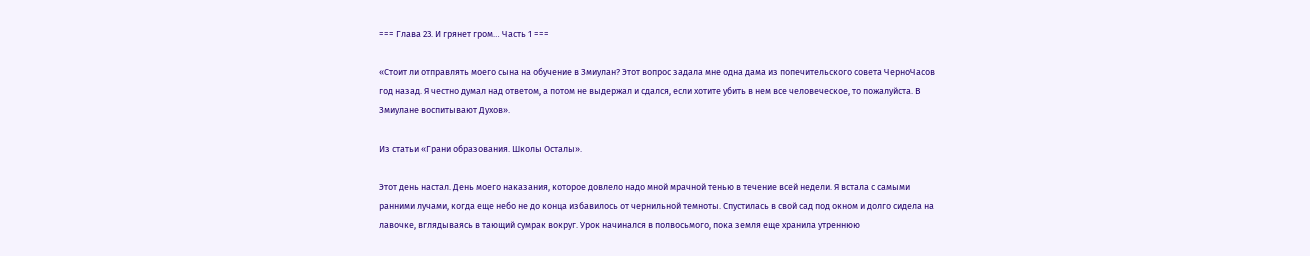=== Глава 23. И грянет гром… Часть 1 ===

«Стоит ли отправлять моего сына на обучение в Змиулан? Этот вопрос задала мне одна дама из попечительского совета ЧерноЧасов год назад. Я честно думал над ответом, а потом не выдержал и сдался, если хотите убить в нем все человеческое, то пожалуйста. В Змиулане воспитывают Духов».

Из статьи «Грани образования. Школы Осталы».

Этот день настал. День моего наказания, которое довлело надо мной мрачной тенью в течение всей недели. Я встала с самыми ранними лучами, когда еще небо не до конца избавилось от чернильной темноты. Спустилась в свой сад под окном и долго сидела на лавочке, вглядываясь в тающий сумрак вокруг. Урок начинался в полвосьмого, пока земля еще хранила утреннюю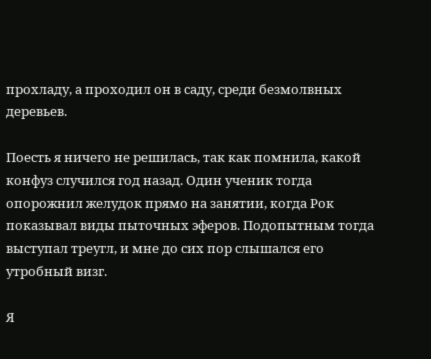прохладу, а проходил он в саду, среди безмолвных деревьев.

Поесть я ничего не решилась, так как помнила, какой конфуз случился год назад. Один ученик тогда опорожнил желудок прямо на занятии, когда Рок показывал виды пыточных эферов. Подопытным тогда выступал треугл, и мне до сих пор слышался его утробный визг.

Я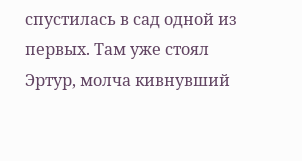спустилась в сад одной из первых. Там уже стоял Эртур, молча кивнувший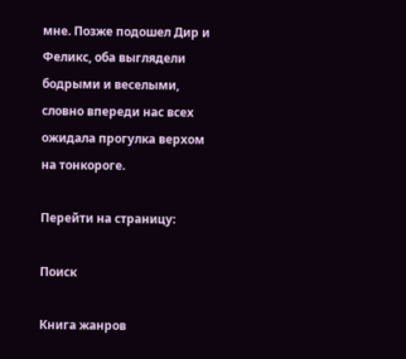мне. Позже подошел Дир и Феликс, оба выглядели бодрыми и веселыми, словно впереди нас всех ожидала прогулка верхом на тонкороге.

Перейти на страницу:

Поиск

Книга жанров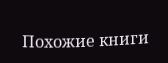Похожие книги